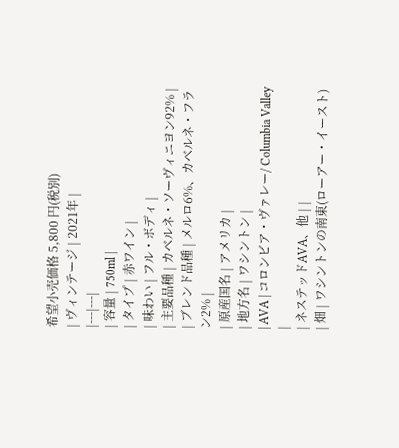希望小売価格 5,800 円(税別)
| ヴィンテージ | 2021年 |
|---|---|
| 容量 | 750ml |
| タイプ | 赤ワイン |
| 味わい | フル・ボディ |
| 主要品種 | カベルネ・ソーヴィニヨン92% |
| ブレンド品種 | メルロ6%、カベルネ・フラン2% |
| 原産国名 | アメリカ |
| 地方名 | ワシントン |
| AVA | コロンビア・ヴァレー/ Columbia Valley |
| ネステッドAVA、他 | |
| 畑 | ワシントンの南東(ローアー・イースト)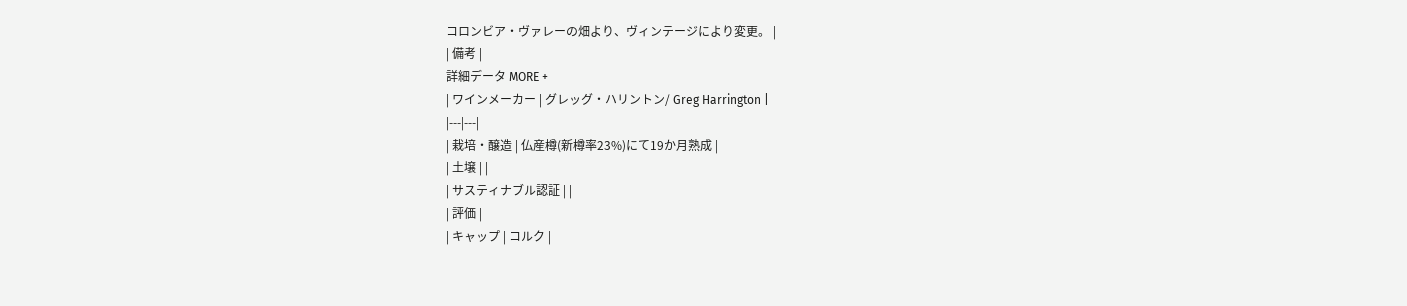コロンビア・ヴァレーの畑より、ヴィンテージにより変更。 |
| 備考 |
詳細データ MORE +
| ワインメーカー | グレッグ・ハリントン/ Greg Harrington |
|---|---|
| 栽培・醸造 | 仏産樽(新樽率23%)にて19か月熟成 |
| 土壌 | |
| サスティナブル認証 | |
| 評価 |
| キャップ | コルク |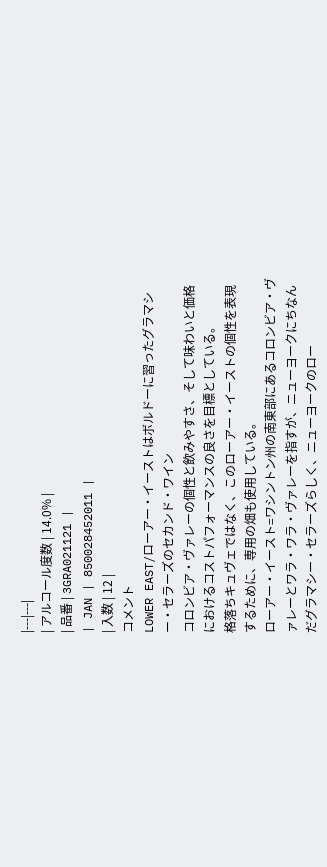|---|---|
| アルコール度数 | 14.0% |
| 品番 | 3GRA021121 |
| JAN | 850028452011 |
| 入数 | 12 |
コメント
LOWER EAST/ローアー・イーストはボルドーに習ったグラマシー・セラーズのセカンド・ワイン
コロンビア・ヴァレーの個性と飲みやすさ、そして味わいと価格におけるコストパフォーマンスの良さを目標としている。
格落ちキュヴェではなく、このローアー・イーストの個性を表現するために、専用の畑も使用している。
ローアー・イースト=ワシントン州の南東部にあるコロンビア・ヴァレーとワラ・ワラ・ヴァレーを指すが、ニューヨークにちなんだグラマシー・セラーズらしく、ニューヨークのロー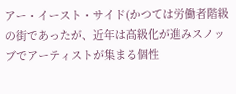アー・イースト・サイド(かつては労働者階級の街であったが、近年は高級化が進みスノッブでアーティストが集まる個性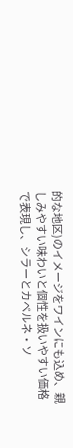的な地区)のイメージをワインにも込め、親しみやすい味わいと個性を扱いやすい価格で表現し、シラーとカベルネ・ソ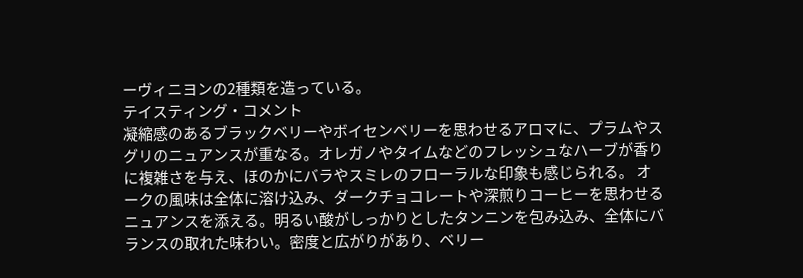ーヴィニヨンの2種類を造っている。
テイスティング・コメント
凝縮感のあるブラックベリーやボイセンベリーを思わせるアロマに、プラムやスグリのニュアンスが重なる。オレガノやタイムなどのフレッシュなハーブが香りに複雑さを与え、ほのかにバラやスミレのフローラルな印象も感じられる。 オークの風味は全体に溶け込み、ダークチョコレートや深煎りコーヒーを思わせるニュアンスを添える。明るい酸がしっかりとしたタンニンを包み込み、全体にバランスの取れた味わい。密度と広がりがあり、ベリー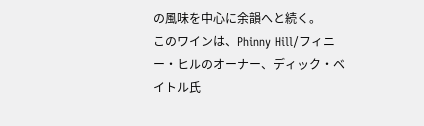の風味を中心に余韻へと続く。
このワインは、Phinny Hill/フィニー・ヒルのオーナー、ディック・ベイトル氏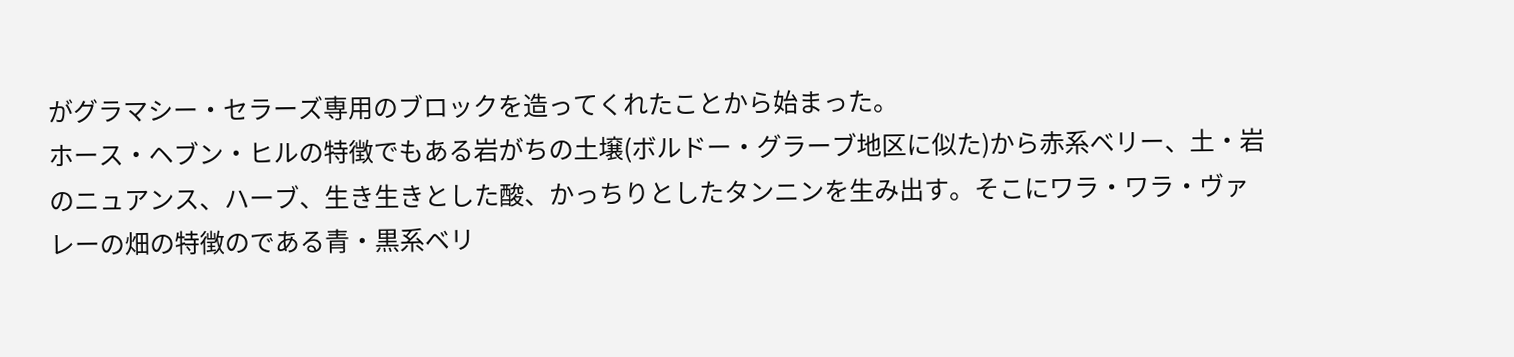がグラマシー・セラーズ専用のブロックを造ってくれたことから始まった。
ホース・ヘブン・ヒルの特徴でもある岩がちの土壌(ボルドー・グラーブ地区に似た)から赤系ベリー、土・岩のニュアンス、ハーブ、生き生きとした酸、かっちりとしたタンニンを生み出す。そこにワラ・ワラ・ヴァレーの畑の特徴のである青・黒系ベリ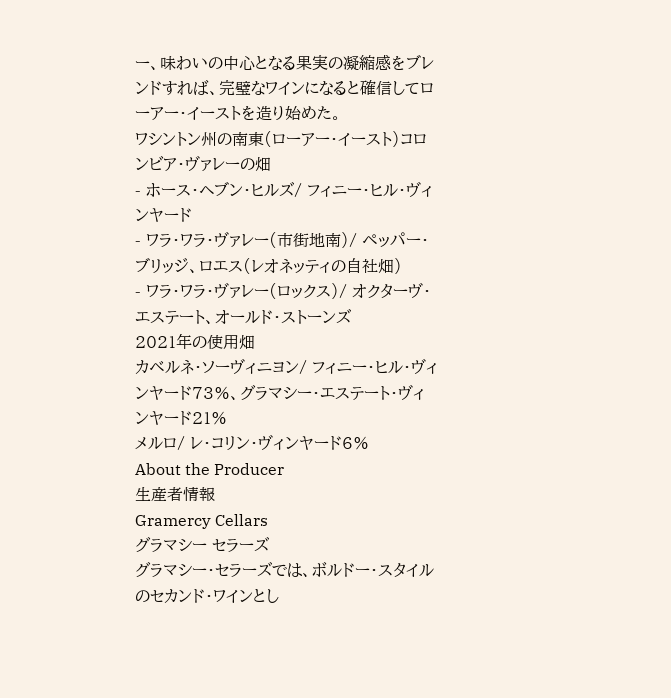ー、味わいの中心となる果実の凝縮感をブレンドすれば、完璧なワインになると確信してローアー・イーストを造り始めた。
ワシントン州の南東(ローアー・イースト)コロンビア・ヴァレーの畑
- ホース・ヘブン・ヒルズ/ フィニー・ヒル・ヴィンヤード
- ワラ・ワラ・ヴァレー(市街地南)/ ペッパー・ブリッジ、ロエス(レオネッティの自社畑)
- ワラ・ワラ・ヴァレー(ロックス)/ オクターヴ・エステート、オールド・ストーンズ
2021年の使用畑
カベルネ・ソーヴィニヨン/ フィニー・ヒル・ヴィンヤード73%、グラマシー・エステート・ヴィンヤード21%
メルロ/ レ・コリン・ヴィンヤード6%
About the Producer
生産者情報
Gramercy Cellars
グラマシー セラーズ
グラマシー・セラーズでは、ボルドー・スタイルのセカンド・ワインとし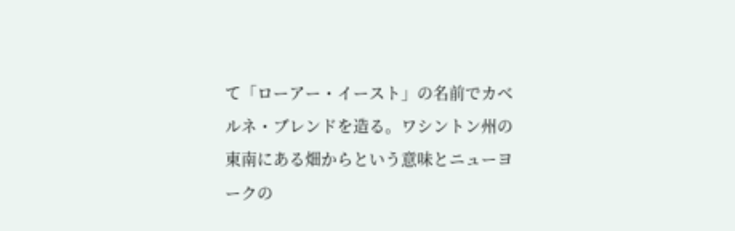て「ローアー・イースト」の名前でカベルネ・ブレンドを造る。ワシントン州の東南にある畑からという意味とニューヨークの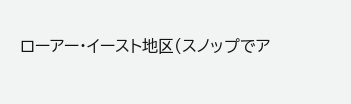ローアー・イースト地区(スノップでア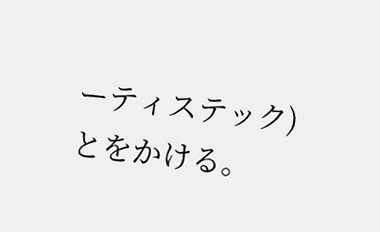ーティステック)とをかける。